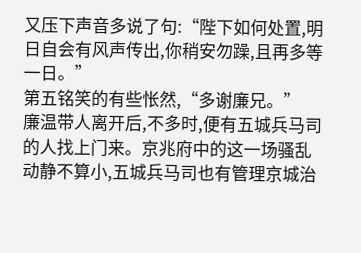又压下声音多说了句:“陛下如何处置,明日自会有风声传出,你稍安勿躁,且再多等一日。”
第五铭笑的有些怅然,“多谢廉兄。”
廉温带人离开后,不多时,便有五城兵马司的人找上门来。京兆府中的这一场骚乱动静不算小,五城兵马司也有管理京城治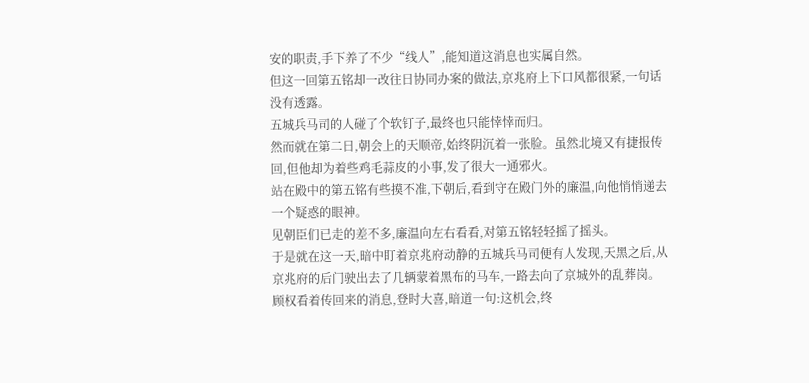安的职责,手下养了不少“线人”,能知道这消息也实属自然。
但这一回第五铭却一改往日协同办案的做法,京兆府上下口风都很紧,一句话没有透露。
五城兵马司的人碰了个软钉子,最终也只能悻悻而归。
然而就在第二日,朝会上的天顺帝,始终阴沉着一张脸。虽然北境又有捷报传回,但他却为着些鸡毛蒜皮的小事,发了很大一通邪火。
站在殿中的第五铭有些摸不准,下朝后,看到守在殿门外的廉温,向他悄悄递去一个疑惑的眼神。
见朝臣们已走的差不多,廉温向左右看看,对第五铭轻轻摇了摇头。
于是就在这一天,暗中盯着京兆府动静的五城兵马司便有人发现,天黑之后,从京兆府的后门驶出去了几辆蒙着黑布的马车,一路去向了京城外的乱葬岗。
顾权看着传回来的消息,登时大喜,暗道一句:这机会,终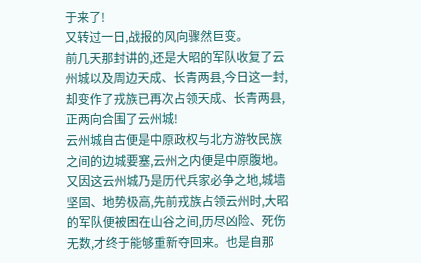于来了!
又转过一日,战报的风向骤然巨变。
前几天那封讲的,还是大昭的军队收复了云州城以及周边天成、长青两县,今日这一封,却变作了戎族已再次占领天成、长青两县,正两向合围了云州城!
云州城自古便是中原政权与北方游牧民族之间的边城要塞,云州之内便是中原腹地。又因这云州城乃是历代兵家必争之地,城墙坚固、地势极高,先前戎族占领云州时,大昭的军队便被困在山谷之间,历尽凶险、死伤无数,才终于能够重新夺回来。也是自那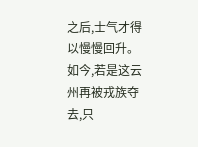之后,士气才得以慢慢回升。
如今,若是这云州再被戎族夺去,只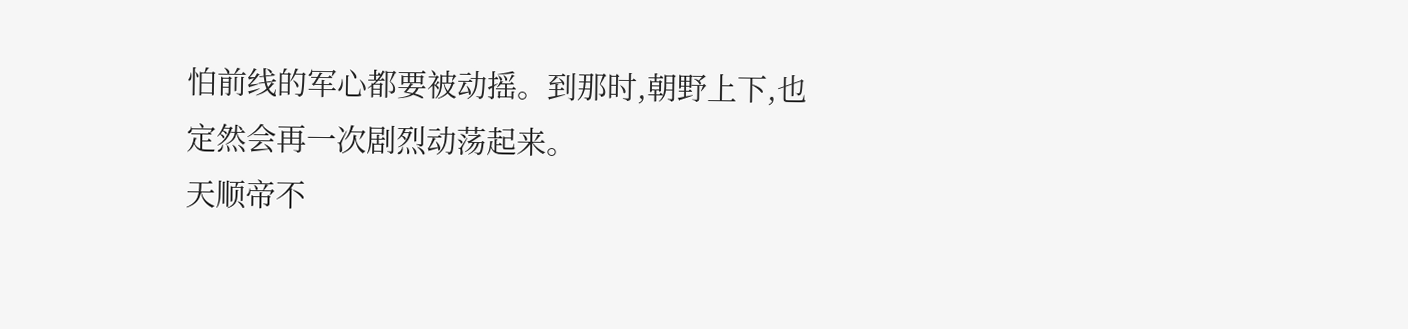怕前线的军心都要被动摇。到那时,朝野上下,也定然会再一次剧烈动荡起来。
天顺帝不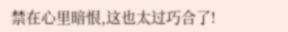禁在心里暗恨,这也太过巧合了!